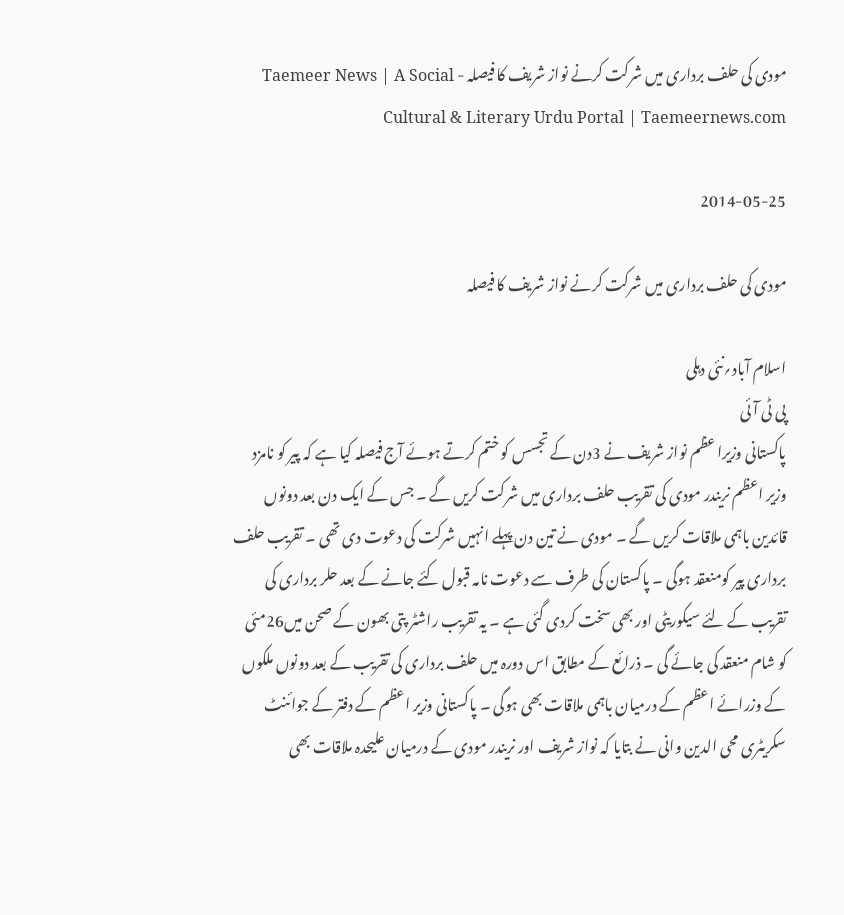مودی کی حلف برداری میں شرکت کرنے نواز شریف کا فیصلہ - Taemeer News | A Social Cultural & Literary Urdu Portal | Taemeernews.com

2014-05-25

مودی کی حلف برداری میں شرکت کرنے نواز شریف کا فیصلہ

اسلام آباد؍نئی دہلی
پی ٹی آئی
پاکستانی وزیرا عظم نواز شریف نے 3دن کے تجسس کو ختم کرتے ہوئے آج فیصلہ کیا ہے کہ پیر کو نامزد وزیر اعظم نریندر مودی کی تقریب حلف برداری میں شرکت کریں گے ۔ جس کے ایک دن بعد دونوں قائدین باہمی ملاقات کریں گے ۔ مودی نے تین دن پہلے انہیں شرکت کی دعوت دی تھی ۔ تقریب حلف برداری پیر کومنعقد ہوگی ۔ پاکستان کی طرف سے دعوت نامہ قبول کئے جانے کے بعد حلر برداری کی تقریب کے لئے سیکوریٹی اور بھی سخت کردی گئی ہے ۔ یہ تقریب راشٹر پتی بھون کے صحن میں26مئی کو شام منعقد کی جائے گی ۔ ذرائع کے مطابق اس دورہ میں حلف برداری کی تقریب کے بعد دونوں ملکوں کے وزرائے اعظم کے درمیان باہمی ملاقات بھی ہوگی ۔ پاکستانی وزیر اعظم کے دفتر کے جوائنٹ سکریٹری محی الدین وانی نے بتایا کہ نواز شریف اور نریندر مودی کے درمیان علیحدہ ملاقات بھی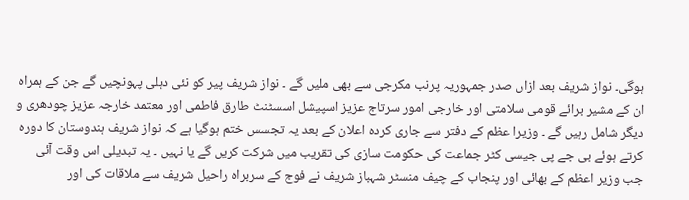ہوگی۔ نواز شریف بعد ازاں صدر جمہوریہ پرنب مکرجی سے بھی ملیں گے ۔ نواز شریف پیر کو نئی دہلی پہونچیں گے جن کے ہمراہ ان کے مشیر برائے قومی سلامتی اور خارجی امور سرتاج عزیز اسپیشل اسسٹنٹ طارق فاطمی اور معتمد خارجہ عزیز چودھری و دیگر شامل رہیں گے ۔ وزیرا عظم کے دفتر سے جاری کردہ اعلان کے بعد یہ تجسس ختم ہوگیا ہے کہ نواز شریف ہندوستان کا دورہ کرتے ہوئے بی جے پی جیسی کٹر جماعت کی حکومت سازی کی تقریب میں شرکت کریں گے یا نہیں ۔ یہ تبدیلی اس وقت آئی جب وزیر اعظم کے بھائی اور پنجاب کے چیف منسٹر شہباز شریف نے فوج کے سربراہ راحیل شریف سے ملاقات کی اور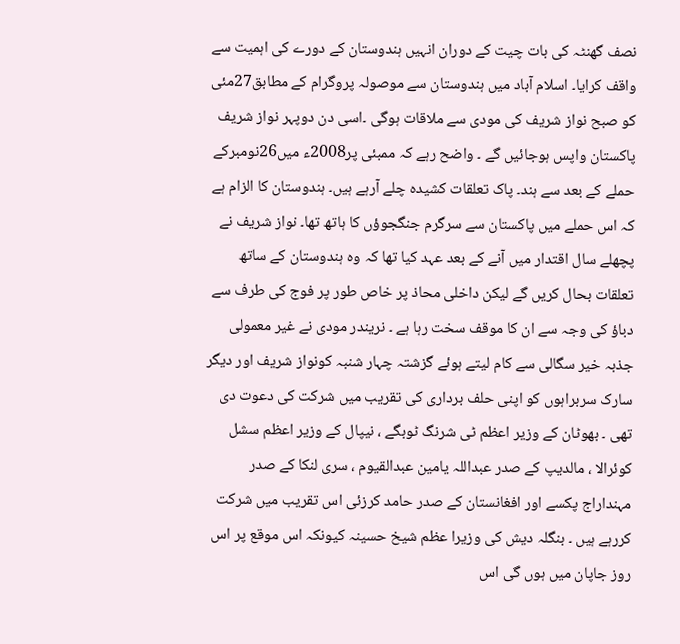نصف گھنٹہ کی بات چیت کے دوران انہیں ہندوستان کے دورے کی اہمیت سے واقف کرایا۔ اسلام آباد میں ہندوستان سے موصولہ پروگرام کے مطابق27مئی کو صبح نواز شریف کی مودی سے ملاقات ہوگی ۔اسی دن دوپہر نواز شریف پاکستان واپس ہوجائیں گے ۔ واضح رہے کہ ممبئی پر2008ء میں26نومبرکے حملے کے بعد سے ہند۔ پاک تعلقات کشیدہ چلے آرہے ہیں۔ ہندوستان کا الزام ہے کہ اس حملے میں پاکستان سے سرگرم جنگجوؤں کا ہاتھ تھا۔ نواز شریف نے پچھلے سال اقتدار میں آنے کے بعد عہد کیا تھا کہ وہ ہندوستان کے ساتھ تعلقات بحال کریں گے لیکن داخلی محاذ پر خاص طور پر فوج کی طرف سے دباؤ کی وجہ سے ان کا موقف سخت رہا ہے ۔ نریندر مودی نے غیر معمولی جذبہ خیر سگالی سے کام لیتے ہوئے گزشتہ چہار شنبہ کونواز شریف اور دیگر سارک سربراہوں کو اپنی حلف برداری کی تقریب میں شرکت کی دعوت دی تھی ۔ بھوٹان کے وزیر اعظم ٹی شرنگ ٹوبگے ، نیپال کے وزیر اعظم سشل کوئرالا ، مالدیپ کے صدر عبداللہ یامین عبدالقیوم ، سری لنکا کے صدر مہنداراج پکسے اور افغانستان کے صدر حامد کرزئی اس تقریب میں شرکت کررہے ہیں ۔ بنگلہ دیش کی وزیرا عظم شیخ حسینہ کیونکہ اس موقع پر اس روز جاپان میں ہوں گی اس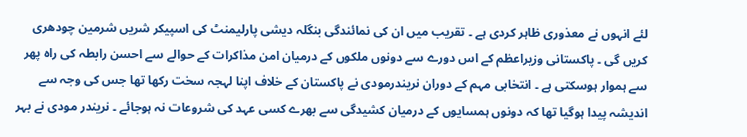لئے انہوں نے معذوری ظاہر کردی ہے ۔ تقریب میں ان کی نمائندگی بنگلہ دیشی پارلیمنٹ کی اسپیکر شریں شرمین چودھری کریں گی ۔ پاکستانی وزیراعظم کے اس دورے سے دونوں ملکوں کے درمیان امن مذاکرات کے حوالے سے احسن رابطہ کی راہ پھر سے ہموار ہوسکتی ہے ۔ انتخابی مہم کے دوران نریندرمودی نے پاکستان کے خلاف اپنا لہجہ سخت رکھا تھا جس کی وجہ سے اندیشہ پیدا ہوگیا تھا کہ دونوں ہمسایوں کے درمیان کشیدگی سے بھرے کسی عہد کی شروعات نہ ہوجائے ۔ نریندر مودی نے بہر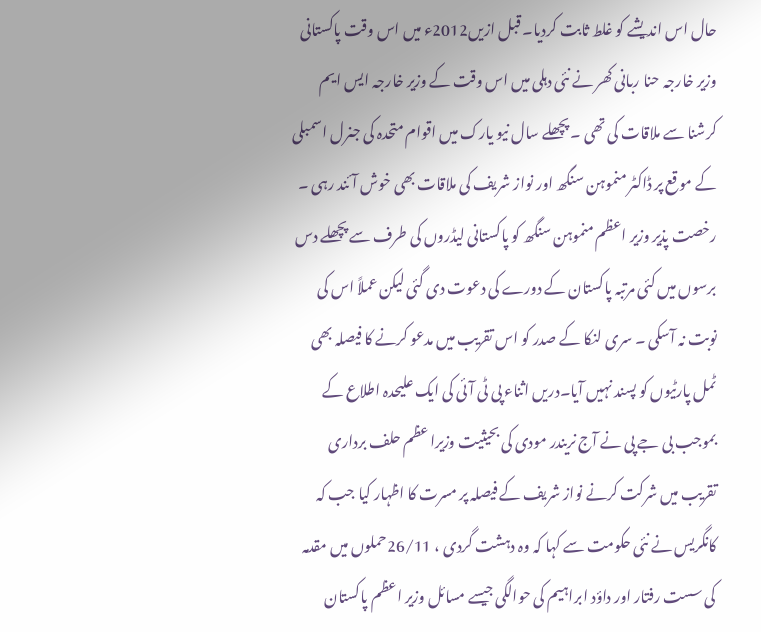حال اس اندیشے کو غلط ثابت کردیا۔ قبل ازیں2012ء میں اس وقت پاکستانی وزیر خارجہ حنا ربانی کھر نے نئی دہلی میں اس وقت کے وزیر خارجہ ایس ایم کرشنا سے ملاقات کی تھی ۔ پچھلے سال نیو یارک میں اقوام متحدہ کی جنرل اسمبلی کے موقع پر ڈاکٹر منموہن سنگھ اور نواز شریف کی ملاقات بھی خوش آئند رہی ۔ رخصت پذیر وزیر اعظم منموہن سنگھ کو پاکستانی لیڈروں کی طرف سے پچھلے دس برسوں میں کئی مرتبہ پاکستان کے دورے کی دعوت دی گئی لیکن عملاً اس کی نوبت نہ آسکی ۔ سری لنکا کے صدر کو اس تقریب میں مدعو کرنے کا فیصلہ بھی ٹمل پارٹیوں کو پسند نہیں آیا۔دریں اثناء پی ٹی آئی کی ایک علیحدہ اطلاع کے بموجب بی جے پی نے آج نریندر مودی کی بحیثیت وزیرا عظم حلف برداری تقریب میں شرکت کرنے نواز شریف کے فیصلہ پر مسرت کا اظہار کیا جب کہ کانگریس نے نئی حکومت سے کہا کہ وہ دہشت گردی ، 26/11حملوں میں مقدمہ کی سست رفتار اور داؤد ابراہیم کی حوالگی جیسے مسائل وزیر اعظم پاکستان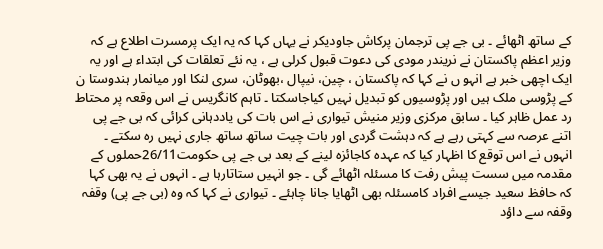کے ساتھ اٹھائے ۔ بی جے پی ترجمان پرکاش جاودیکر نے یہاں کہا کہ یہ ایک پرمسرت اطلاع ہے کہ وزیر اعظم پاکستان نے نریندر مودی کی دعوت قبول کرلی ہے ، یہ نئے تعلقات کی ابتداء ہے اور یہ ایک اچھی خبر ہے انہو ں نے کہا کہ پاکستان ، چین، نیپال ،بھوٹان، سری لنکا اور میانمار ہندوستا ن کے پڑوسی ملک ہیں اور پڑوسیوں کو تبدیل نہیں کیاجاسکتا ۔ تاہم کانگریس نے اس وقعہ پر محتاط رد عمل ظاہر کیا ۔ سابق مرکزی وزیر منیش تیواری نے اس بات کی یاددہانی کرائی کہ بی جے پی اتنے عرصہ سے کہتی رہے ہے کہ دہشت گردی اور بات چیت ساتھ ساتھ جاری نہیں رہ سکتے ۔ انہوں نے اس توقع کا اظہار کیا کہ عہدہ کاجائزہ لینے کے بعد بی جے پی حکومت26/11حملوں کے مقدمہ میں سست پیش رفت کا مسئلہ اٹھائے گی ۔ جو انہیں ستاتارہا ہے ۔ انہوں نے یہ بھی کہا کہ حافظ سعید جیسے افراد کامسئلہ بھی اٹھایا جانا چاہئے ۔ تیواری نے کہا کہ وہ (بی جے پی) وقفہ وقفہ سے داؤد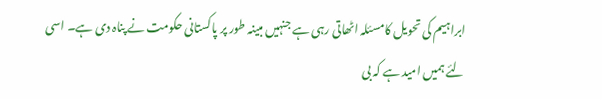ابراہیم کی تحویل کامسئلہ اٹھاتی رہی ہے جنہیں مبینہ طور پر پاکستانی حکومت نے پناہ دی ہے۔ اسی لئے ہمیں امید ہے کہ بی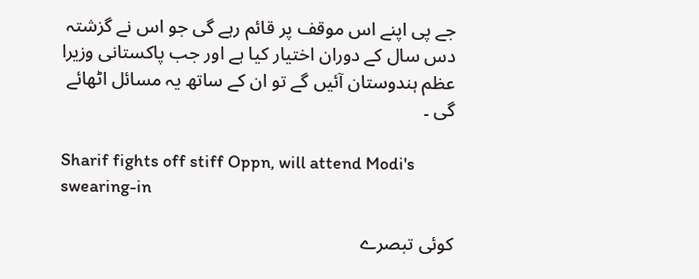جے پی اپنے اس موقف پر قائم رہے گی جو اس نے گزشتہ دس سال کے دوران اختیار کیا ہے اور جب پاکستانی وزیرا عظم ہندوستان آئیں گے تو ان کے ساتھ یہ مسائل اٹھائے گی ۔

Sharif fights off stiff Oppn, will attend Modi's swearing-in

کوئی تبصرے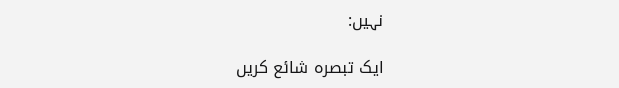نہیں:

ایک تبصرہ شائع کریں